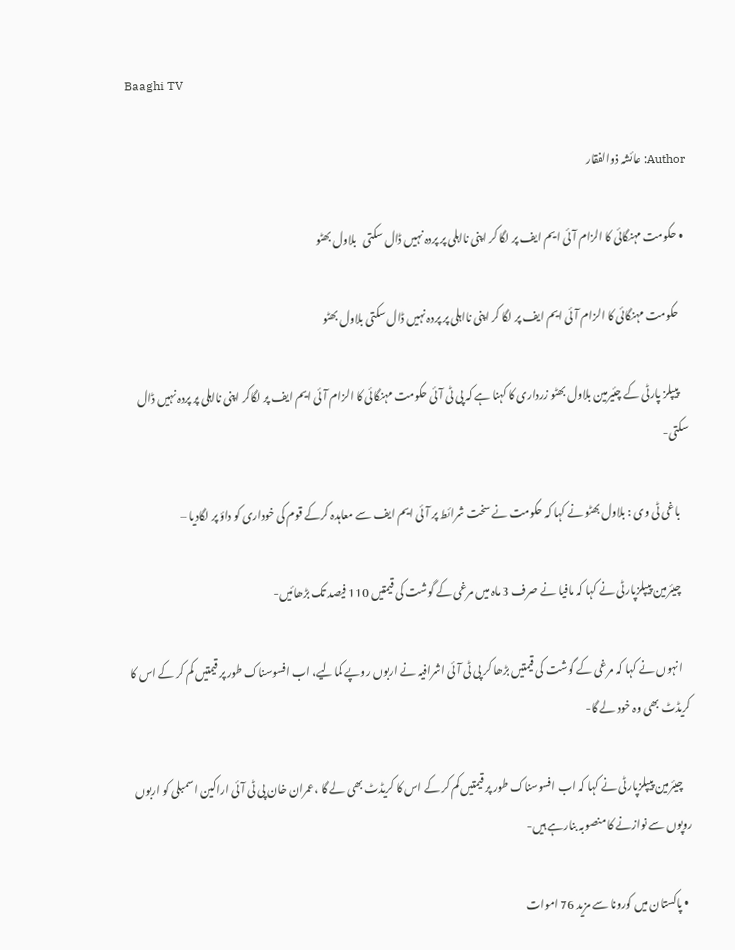Baaghi TV

Author: عائشہ ذوالفقار

  • حکومت مہنگائی کا الزام آئی ایم ایف پر لگا کر اپنی نااہلی پر پردہ نہیں ڈال سکتی   بلاول بھٹو

    حکومت مہنگائی کا الزام آئی ایم ایف پر لگا کر اپنی نااہلی پر پردہ نہیں ڈال سکتی بلاول بھٹو

    پیپلز پارٹی کے چئیرمین بلاول بھٹو زرداری کا کہنا ہے کہ پی ٹی آئی حکومت مہنگائی کا الزام آئی ایم ایف پر لگاکر اپنی نااہلی پر پردہ نہیں ڈال سکتی-

    باغی ٹی وی : بلاول بھٹو نے کہا کہ حکومت نے سخت شرائط پر آئی ایم ایف سے معاہدہ کرکے قوم کی خوداری کو داؤ پر لگادیا –

    چیئرمین پیپلزپارٹی نے کہا کہ مافیا نے صرف 3 ماہ میں مرغی کے گوشت کی قیمتیں 110 فیصد تک بڑھائیں-

    انہوں نے کہا کہ مرغی کے گوشت کی قیمتیں بڑھا کر پی ٹی آئی اشرافیہ نے اربوں روپے کمالیے، اب افسوسناک طور پر قیمتیں کم کر کے اس کا کریڈٹ بھی وہ خود لے گا-

    چیئرمین پیپلزپارٹی نے کہا کہ اب افسوسناک طور پر قیمتیں کم کر کے اس کا کریڈٹ بھی لے گا ،عمران خان پی ٹی آئی اراکین اسمبلی کو اربوں روپوں سے نوازنے کا منصوبہ بنارہے ہیں-

  • پاکستان میں کورونا سے مزید 76 اموات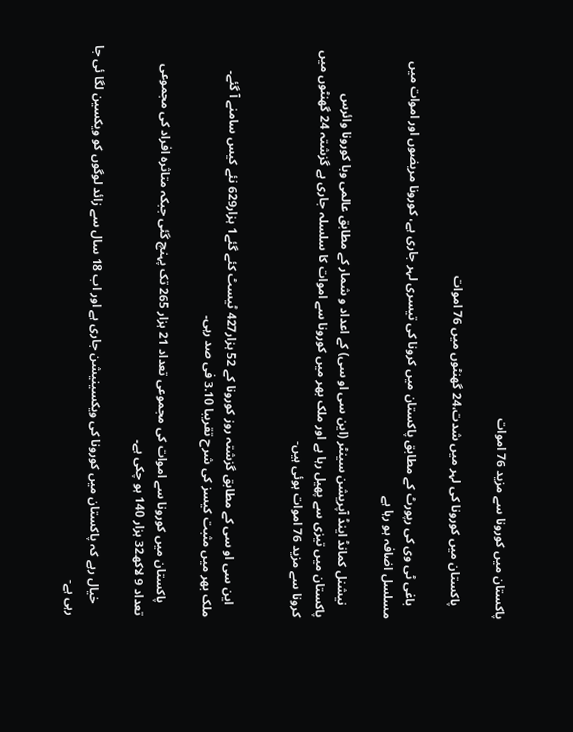پاکستان میں کورونا سے مزید 76 اموات

    پاکستان میں کورونا کی لہر میں شدت،24 گھنٹوں میں 76 اموات

    باغی ٹی وی کی رپورٹ کے مطابق پاکستان میں کرونا کی تیسری لہر جاری ہے، کورونا مریضوں اور اموات میں مسلسل اضافہ ہو رہا ہے

    نیشنل کمانڈ اینڈ آپریشن سینٹر (این سی او سی) کے اعداد و شمار کے مطابق عالمی وبا کورونا وائرس پاکستان میں تیزی سے پھیل رہا ہے اور ملک بھر میں کورونا سے اموات کا سلسلہ جاری ہے گزشتہ 24 گھنٹوں میں کرونا سے مزید 76 اموات ہوئی ہیں-


    این سی او سی کے مطابق گزشتہ روز کورونا کے 52 ہزار427 ٹیسٹ کئے گئے1 ہزار629 نئے کیس سامنے آ گئے۔ ملک بھر میں مثبت کیسز کی شرح تقریبا 3.10 فی صد رہی۔

    پاکستان میں کورونا سے اموات کی مجموعی تعداد 21 ہزار 265 تک پہنچ گئی جبکہ متاثرہ افراد کی مجموعی تعداد 9 لاکھ32 ہزار 140 ہو چکی ہے۔

    خیال رہے کہ پاکستان میں کورونا کی ویکسینیشن جاری ہے اور اب 18 سال سے زائد لوگوں کو ویکسین لگا ئی جا رہی ہے-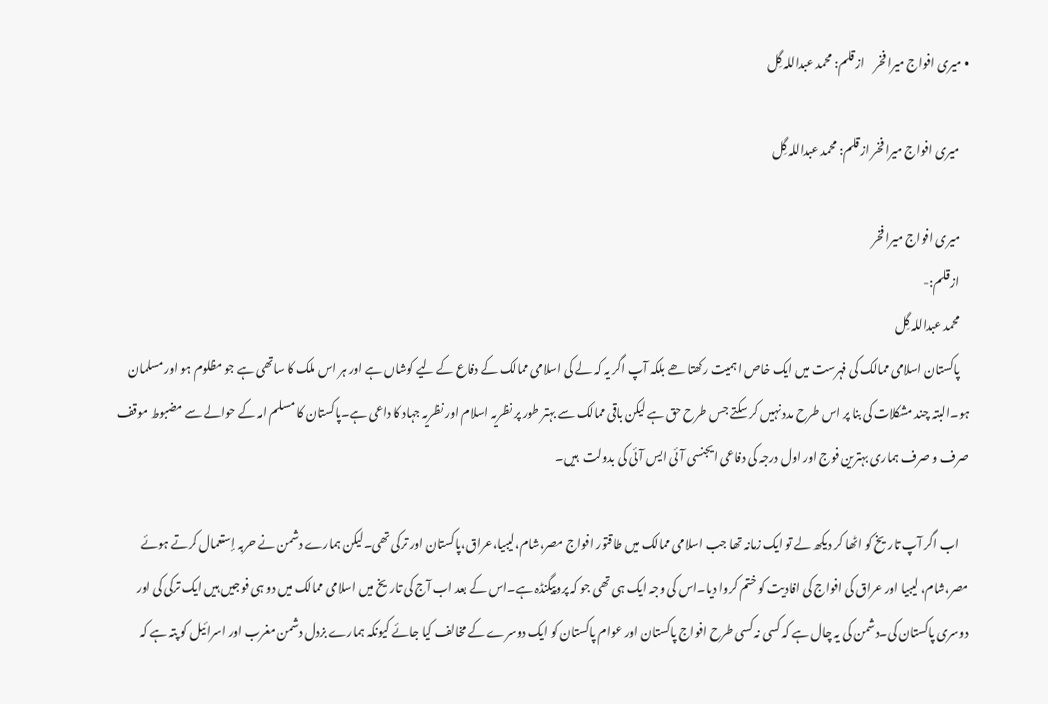• میری افواج میرا فخر    ازقلم: محمد عبداللہ گِل

    میری افواج میرا فخر ازقلم: محمد عبداللہ گِل

    میری افواج میرا فخر
    ازقلم:-
    محمد عبداللہ گِل
    پاکستان اسلامی ممالک کی فہرست میں ایک خاص اہمیت رکھتا ھے بلکہ آپ اگر یہ کہ لے کی اسلامی ممالک کے دفاع کے لیے کوشاں ہے اور ہر اس ملک کا ساتھی ہے جو مظلوم ہو اور مسلمان ہو۔البتہ چند مشکلات کی بنا پر اس طرح مدد نہیں کر سکتے جس طرح حق ہے لیکن باقی ممالک سے بہتر طور پر نظریہ اسلام اور نظریہ جہاد کا داعی ہے۔پاکستان کا مسلم امہ کے حوالے سے مضبوط موقف صرف و صرف ہماری بہترین فوج اور اول درجہ کی دفاعی ایجنسی آئی ایس آئی کی بدولت  ہیں۔

    اب اگر آپ تاریخ کو اٹھا کر دیکھ لے تو ایک زمانہ تھا جب اسلامی ممالک میں طاقتور افواج مصر،شام،لیبیا،عراق،پاکستان اور ترکی تھی۔لیکن ہمارے دشمن نے حربہ إستعمال کرتے ہوئے مصر،شام، لیبیا اور عراق کی افواج کی افادیت کو ختم کروا دیا۔اس کی وجہ ایک ہی تھی جو کہ پروپیگنڈہ ہے۔اس کے بعد اب آج کی تاریخ میں اسلامی ممالک میں دو ہی فوجیں ہیں ایک ترکی کی اور دوسری پاکستان کی۔دشمن کی یہ چال ہے کہ کسی نہ کسی طرح افواج پاکستان اور عوام پاکستان کو ایک دوسرے کے مخالف کیا جائے کیونکہ ہمارے بزدل دشمن مغرب اور اسرائیل کو پتہ ہے کہ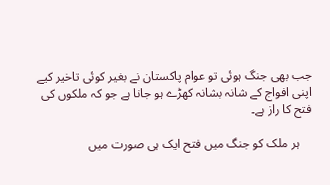جب بھی جنگ ہوئی تو عوام پاکستان نے بغیر کوئی تاخیر کیے اپنی افواج کے شانہ بشانہ کھڑے ہو جانا ہے جو کہ ملکوں کی فتح کا راز ہے۔

    ہر ملک کو جنگ میں فتح ایک ہی صورت میں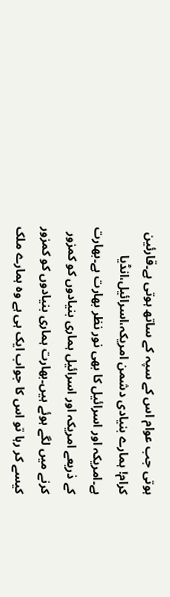ہوتی جب عوام اس کے سپہ کے ساتھ ہوتی ہے۔قارئین کرام! ہمارے بنیادی دشمن امریکہ،اسرائیل،انڈیا ہے۔امریکہ اور اسرائیل کا بھی نور نظر بھارت ہے۔بھارت کے ذریعے امریکہ اور اسرائیل ہماری بنیادوں کو کمزور کرنے میں لگے ہوئے ہیں۔بھارت ہماری بنیادوں کو کمزور کیسے کر رہا تو اس کا جواب ایک ہی ہے وہ ہمارے ملک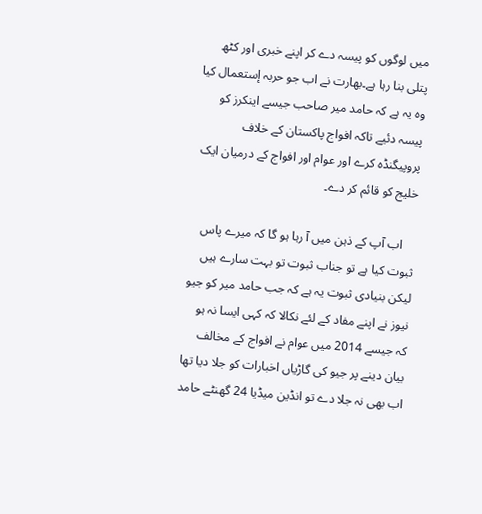میں لوگوں کو پیسہ دے کر اپنے خبری اور کٹھ پتلی بنا رہا ہے۔بھارت نے اب جو حربہ إستعمال کیا وہ یہ ہے کہ حامد میر صاحب جیسے اینکرز کو پیسہ دئیے تاکہ افواج پاکستان کے خلاف پروپیگنڈہ کرے اور عوام اور افواج کے درمیان ایک خلیج کو قائم کر دے۔

    اب آپ کے ذہن میں آ رہا ہو گا کہ میرے پاس ثبوت کیا ہے تو جناب ثبوت تو بہت سارے ہیں لیکن بنیادی ثبوت یہ ہے کہ جب حامد میر کو جیو نیوز نے اپنے مفاد کے لئے نکالا کہ کہی ایسا نہ ہو کہ جیسے 2014 میں عوام نے افواج کے مخالف بیان دینے پر جیو کی گاڑیاں اخبارات کو جلا دیا تھا اب بھی نہ جلا دے تو انڈین میڈیا 24 گھنٹے حامد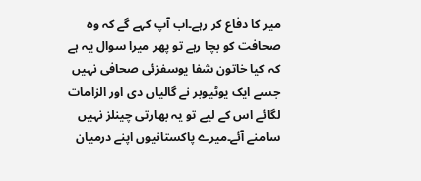میر کا دفاع کر رہے۔اب آپ کہے گے کہ وہ صحافت کو بچا رہے تو پھر میرا سوال یہ ہے کہ کیا خاتون شفا یوسفزئی صحافی نہیں جسے ایک یوٹیوبر نے گالیاں دی اور الزامات لگائے اس کے لیے تو یہ بھارتی چینلز نہیں سامنے آئے۔میرے پاکستانیوں اپنے درمیان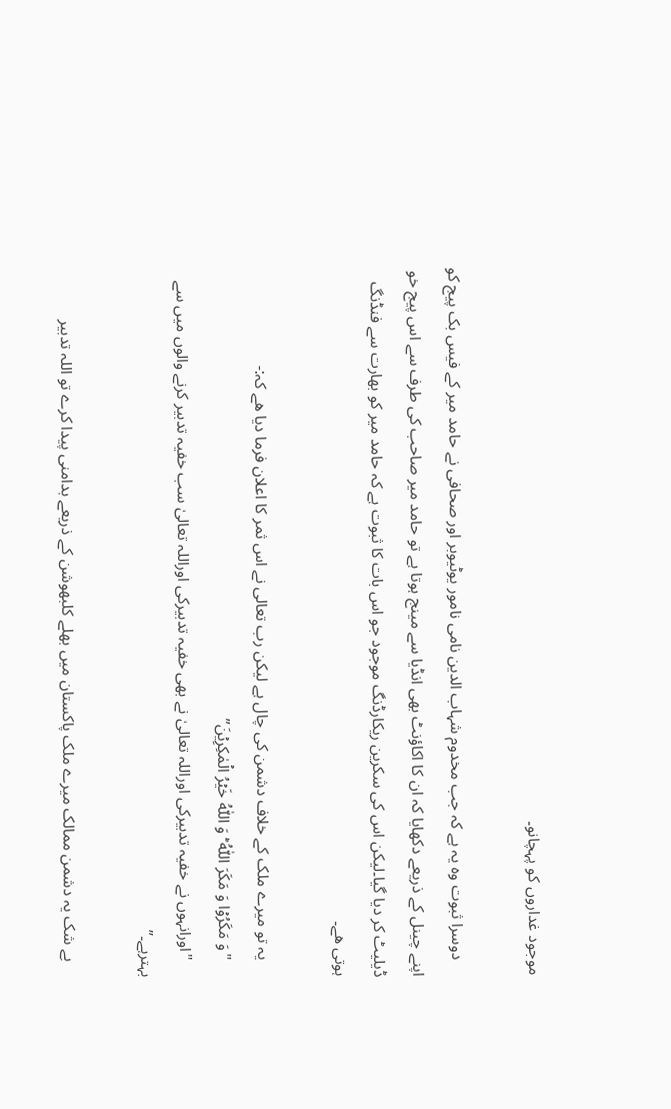موجود غداروں کو پہچانو۔

    دوسرا ثبوت وہ یہ ہے کہ جب مخدوم شہاب الدین نامی نامور یوٹیوبر اور صحافی نے حامد میر کے فیس بک پیج کو اپنے چینل کے ذریعے دکھایا کہ ان کا اکاؤنٹ بھی انڈیا سے مینج ہوتا ہے تو حامد میر صاحب کی طرف سے اس پیج خو ڈیلیٹ کر دیا گیا۔لیکن اس کی سکرین ریکارڈنگ موجود جو اس بات کا ثبوت ہے کہ حامد میر کو بھارت سے فنڈنگ ہوتی ھے۔

    یہ تو میرے ملک کے خلاف دشمن کی چال ہے لیکن رب تعالی نے اس ثمر کا اعلان فرما دیا ھے کہ:-
    "وَ مَکَرُوۡا وَ مَکَرَ اللّٰہُ ؕ وَ اللّٰہُ خَیۡرُ الۡمٰکِرِیۡنَ”
    "اورانہوں نے خفیہ تدبیرکی اوراللہ تعالیٰ نے بھی خفیہ تدبیرکی اوراللہ تعالیٰ سب خفیہ تدبیر کرنے والوں میں سے بہترہے۔”

    بے شک یہ دشمن ممالک میرے ملک پاکستان میں بھلے کلبھوشن کے ذریعے بدامنی پیدا کرے تو اللہ تدبیر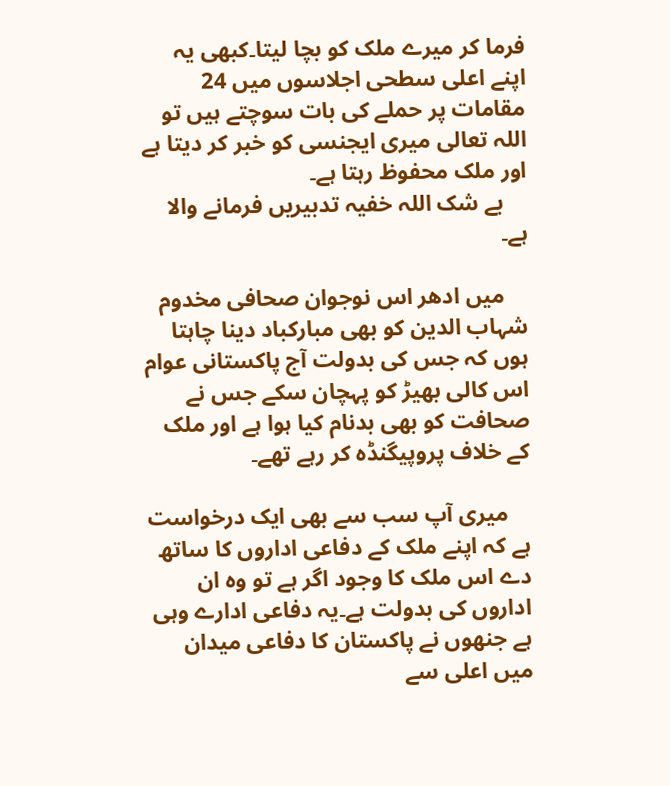فرما کر میرے ملک کو بچا لیتا۔کبھی یہ اپنے اعلی سطحی اجلاسوں میں 24 مقامات پر حملے کی بات سوچتے ہیں تو اللہ تعالی میری ایجنسی کو خبر کر دیتا ہے اور ملک محفوظ رہتا ہے۔
    بے شک اللہ خفیہ تدبیریں فرمانے والا ہے۔

    میں ادھر اس نوجوان صحافی مخدوم شہاب الدین کو بھی مبارکباد دینا چاہتا ہوں کہ جس کی بدولت آج پاکستانی عوام اس کالی بھیڑ کو پہچان سکے جس نے صحافت کو بھی بدنام کیا ہوا ہے اور ملک کے خلاف پروپیگنڈہ کر رہے تھے۔

    میری آپ سب سے بھی ایک درخواست ہے کہ اپنے ملک کے دفاعی اداروں کا ساتھ دے اس ملک کا وجود اگر ہے تو وہ ان اداروں کی بدولت ہے۔یہ دفاعی ادارے وہی ہے جنھوں نے پاکستان کا دفاعی میدان میں اعلی سے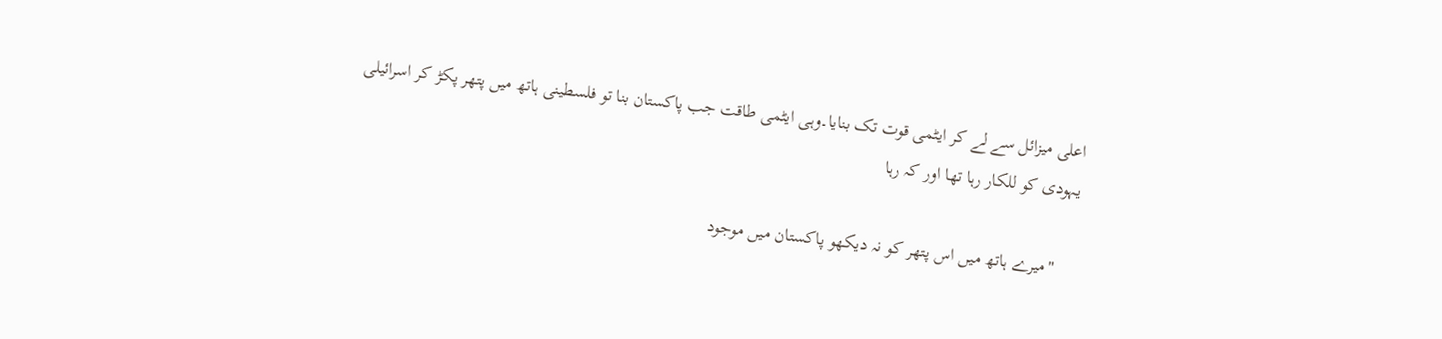اعلی میزائل سے لے کر ایٹمی قوت تک بنایا۔وہی ایٹمی طاقت جب پاکستان بنا تو فلسطینی ہاتھ میں پتھر پکڑ کر اسرائیلی یہودی کو للکار رہا تھا اور کہ رہا

    "میرے ہاتھ میں اس پتھر کو نہ دیکھو پاکستان میں موجود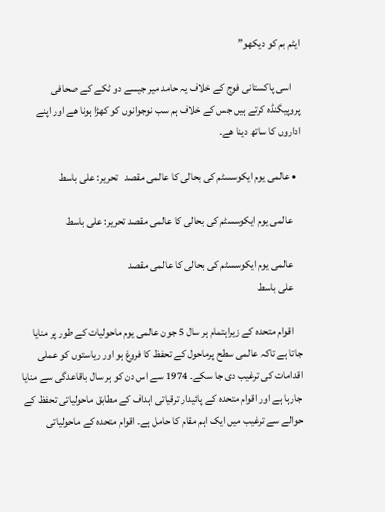ایٹم بم کو دیکھو”

    اسی پاکستانی فوج کے خلاف یہ حامد میر جیسے دو ٹکے کے صحافی پروپیگنڈہ کرتے ہیں جس کے خلاف ہم سب نوجوانوں کو کھڑا ہونا ھے اور اپنے اداروں کا ساتھ دینا ھے۔

  • عالمی یوم ایکوسسٹم کی بحالی کا عالمی مقصد   تحریر: علی باسط

    عالمی یوم ایکوسسٹم کی بحالی کا عالمی مقصد تحریر: علی باسط

    عالمی یوم ایکوسسٹم کی بحالی کا عالمی مقصد
    علی باسط

    اقوام متحدہ کے زیراہتمام ہر سال 5 جون عالمی یوم ماحولیات کے طور پر منایا جاتا ہے تاکہ عالمی سطح پرماحول کے تحفظ کا فروغ ہو اور ریاستوں کو عملی اقدامات کی ترغیب دی جا سکے۔ 1974 سے اس دن کو ہر سال باقاعدگی سے منایا جارہا ہے اور اقوام متحدہ کے پائیدار ترقیاتی اہداف کے مطابق ماحولیاتی تحفظ کے حوالے سے ترغیب میں ایک اہم مقام کا حامل ہے۔ اقوام متحدہ کے ماحولیاتی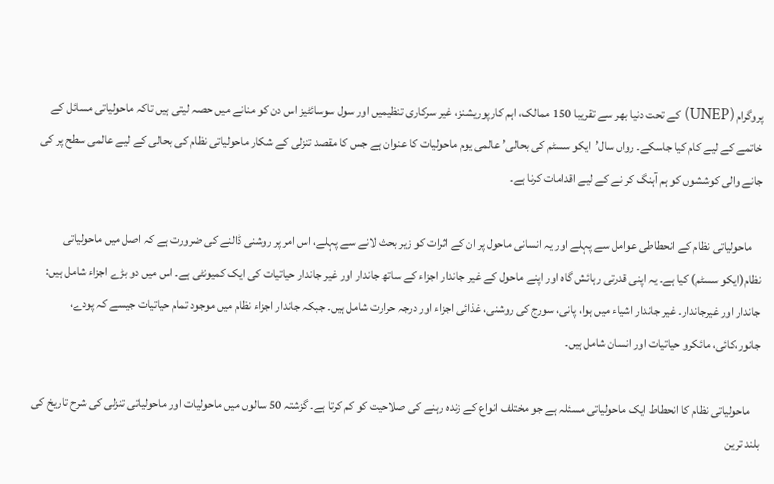پروگرام (UNEP) کے تحت دنیا بھر سے تقریبا 150 ممالک، اہم کارپوریشنز، غیر سرکاری تنظیمیں اور سول سوسائٹیز اس دن کو منانے میں حصہ لیتی ہیں تاکہ ماحولیاتی مسائل کے خاتمے کے لیے کام کیا جاسکے۔ رواں سال’ایکو سسٹم کی بحالی’ عالمی یوم ماحولیات کا عنوان ہے جس کا مقصد تنزلی کے شکار ماحولیاتی نظام کی بحالی کے لیے عالمی سطح پر کی جانے والی کوششوں کو ہم آہنگ کر نے کے لیے اقدامات کرنا ہے۔

    ماحولیاتی نظام کے انحطاطی عوامل سے پہلے اور یہ انسانی ماحول پر ان کے اثرات کو زیر بحث لانے سے پہلے، اس امر پر روشنی ڈالنے کی ضرورت ہے کہ اصل میں ماحولیاتی نظام(ایکو سسٹم) کیا ہے۔ یہ اپنی قدرتی رہائش گاہ اور اپنے ماحول کے غیر جاندار اجزاء کے ساتھ جاندار اور غیر جاندار حیاتیات کی ایک کمیونٹی ہے۔ اس میں دو بڑے اجزاء شامل ہیں: جاندار اور غیرجاندار۔ غیر جاندار اشیاء میں ہوا، پانی، سورج کی روشنی، غذائی اجزاء اور درجہ حرارت شامل ہیں۔ جبکہ جاندار اجزاء نظام میں موجود تمام حیاتیات جیسے کہ پودے، جانور،کائی، مائکرو حیاتیات اور انسان شامل ہیں۔

    ماحولیاتی نظام کا انحطاط ایک ماحولیاتی مسئلہ ہے جو مختلف انواع کے زندہ رہنے کی صلاحیت کو کم کرتا ہے۔ گزشتہ 50 سالوں میں ماحولیات اور ماحولیاتی تنزلی کی شرح تاریخ کی بلند ترین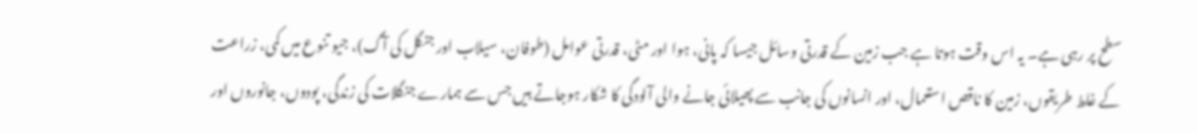سطح پر رہی ہے۔ یہ اس وقت ہوتا ہے جب زمین کے قدرتی وسائل جیسا کہ پانی، ہوا اور مٹی، قدرتی عوامل (طوفان، سیلاب اور جنگل کی آگ)، جیو تنوع میں کمی، زراعت کے غلط طریقوں، زمین کا ناقص استعمال، اور انسانوں کی جانب سے پھیلائی جانے والی آلودگی کا شکار ہوجاتے ہیں جس سے ہمارے جنگلات کی زندگی، پودوں، جانوروں اور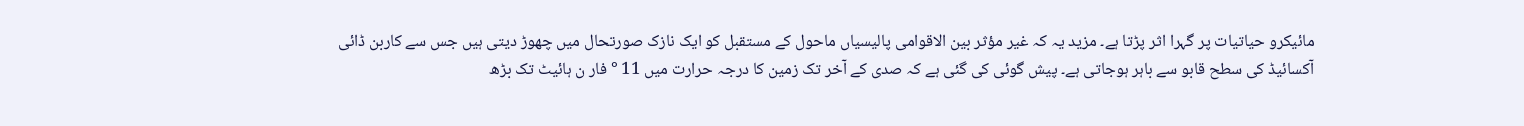مائیکرو حیاتیات پر گہرا اثر پڑتا ہے۔ مزید یہ کہ غیر مؤثر بین الاقوامی پالیسیاں ماحول کے مستقبل کو ایک نازک صورتحال میں چھوڑ دیتی ہیں جس سے کاربن ڈائی آکسائیڈ کی سطح قابو سے باہر ہوجاتی ہے۔ پیش گوئی کی گئی ہے کہ صدی کے آخر تک زمین کا درجہ حرارت میں 11 ° فار ن ہائیٹ تک بڑھ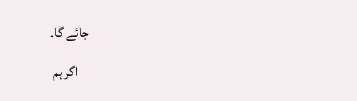جائے گا۔

    اگر ہم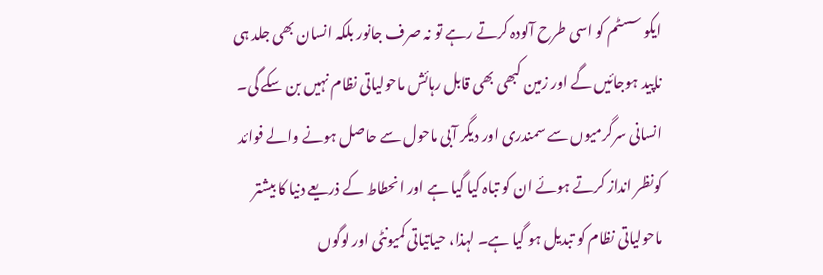ایکو سسٹم کو اسی طرح آلودہ کرتے رہے تو نہ صرف جانور بلکہ انسان بھی جلد ہی ناپید ہوجائیں گے اور زمین کبھی بھی قابل رہائش ماحولیاتی نظام نہیں بن سکے گی۔ انسانی سرگرمیوں سے سمندری اور دیگر آبی ماحول سے حاصل ہونے والے فوائد کونظر انداز کرتے ہوئے ان کو تباہ کیا گیا ہے اور انحطاط کے ذریعے دنیا کا بیشتر ماحولیاتی نظام کو تبدیل ہو گیا ہے۔ لہذا، حیاتیاتی کمیونٹی اور لوگوں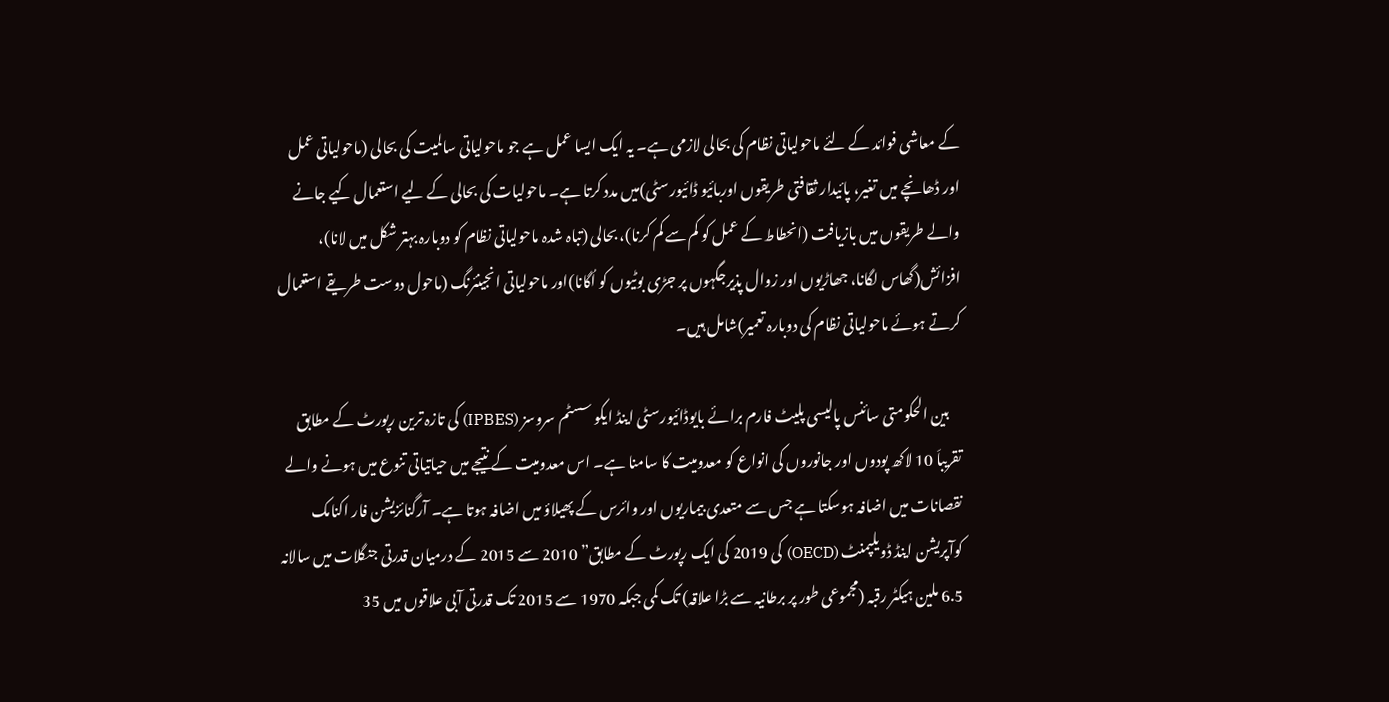کے معاشی فوائد کے لئے ماحولیاتی نظام کی بحالی لازمی ہے۔ یہ ایک ایسا عمل ہے جو ماحولیاتی سالمیت کی بحالی (ماحولیاتی عمل اور ڈھانچے میں تغیر، پائیدار ثقافتی طریقوں اوربائیو ڈائیورسٹی)میں مدد کرتا ہے۔ ماحولیات کی بحالی کے لیے استعمال کیے جانے والے طریقوں میں بازیافت (انحطاط کے عمل کو کم سے کم کرنا)، بحالی (تباہ شدہ ماحولیاتی نظام کو دوبارہ بہتر شکل میں لانا)، افزائش(گھاس لگانا، جھاڑیوں اور زوال پذیرجگہوں پر جڑی بوٹیوں کو اُگانا)اور ماحولیاتی انجینئرنگ (ماحول دوست طریقے استعمال کرتے ہوئے ماحولیاتی نظام کی دوبارہ تعمیر)شامل ہیں۔

    بین الحکومتی سائنس پالیسی پلیٹ فارم برائے بایوڈائیورسٹی اینڈ ایکو سسٹم سروسز (IPBES) کی تازہ ترین رپورٹ کے مطابق تقریباَ 10 لاکھ پودوں اور جانوروں کی انواع کو معدومیت کا سامنا ہے۔ اس معدومیت کے نتیجے میں حیاتیاتی تنوع میں ہونے والے نقصانات میں اضافہ ہوسکتا ہے جس سے متعدی بیماریوں اور وائرس کے پھیلاؤ میں اضافہ ہوتا ہے۔ آرگنائزیشن فار اکنامک کوآپریشن اینڈ ڈویلپمنٹ (OECD) کی 2019 کی ایک رپورٹ کے مطابق” 2010 سے 2015 کے درمیان قدرتی جنگلات میں سالانہ 6.5 ملین ہیکٹر رقبہ (مجموعی طور پر برطانیہ سے بڑا علاقہ) تک کمی جبکہ 1970 سے 2015 تک قدرتی آبی علاقوں میں 35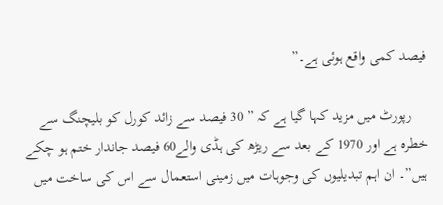فیصد کمی واقع ہوئی ہے۔”

    رپورٹ میں مزید کہا گیا ہے کہ ” 30 فیصد سے زائد کورل کو بلیچنگ سے خطرہ ہے اور 1970 کے بعد سے ریڑھ کی ہڈی والے60 فیصد جاندار ختم ہو چکے ہیں”۔ ان اہم تبدیلیوں کی وجوہات میں زمینی استعمال سے اس کی ساخت میں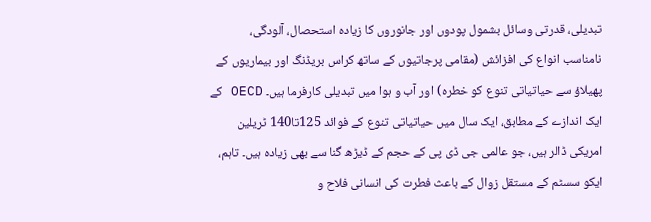تبدیلی، قدرتی وسائل بشمول پودوں اور جانوروں کا زیادہ استحصال، آلودگی، نامناسب انواع کی افزائش (مقامی پرجاتیوں کے ساتھ کراس بریڈنگ اور بیماریوں کے پھیلاؤ سے حیاتیاتی تنوع کو خطرہ) اور آب و ہوا میں تبدیلی کارفرما ہیں۔ OECD کے ایک اندازے کے مطابق، ایک سال میں حیاتیاتی تنوع کے فوائد 125تا140 ٹریلین امریکی ڈالر ہیں، جو عالمی جی ڈی پی کے حجم کے ڈیڑھ گنا سے بھی زیادہ ہیں۔ تاہم، ایکو سسٹم کے مستقل زوال کے باعث فطرت کی انسانی فلاح و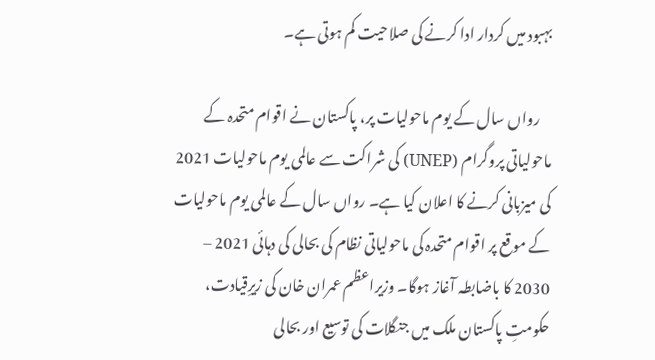بہبود میں کردار ادا کرنے کی صلاحیت کم ہوتی ہے۔

    رواں سال کے یوم ماحولیات پر، پاکستان نے اقوام متحدہ کے ماحولیاتی پروگرام (UNEP) کی شراکت سے عالمی یوم ماحولیات 2021 کی میزبانی کرنے کا اعلان کیا ہے۔ رواں سال کے عالمی یوم ماحولیات کے موقع پر اقوام متحدہ کی ماحولیاتی نظام کی بحالی کی دہائی 2021 – 2030 کا باضابطہ آغاز ہوگا۔ وزیراعظم عمران خان کی زیرِقیادت، حکومتِ پاکستان ملک میں جنگلات کی توسیع اور بحالی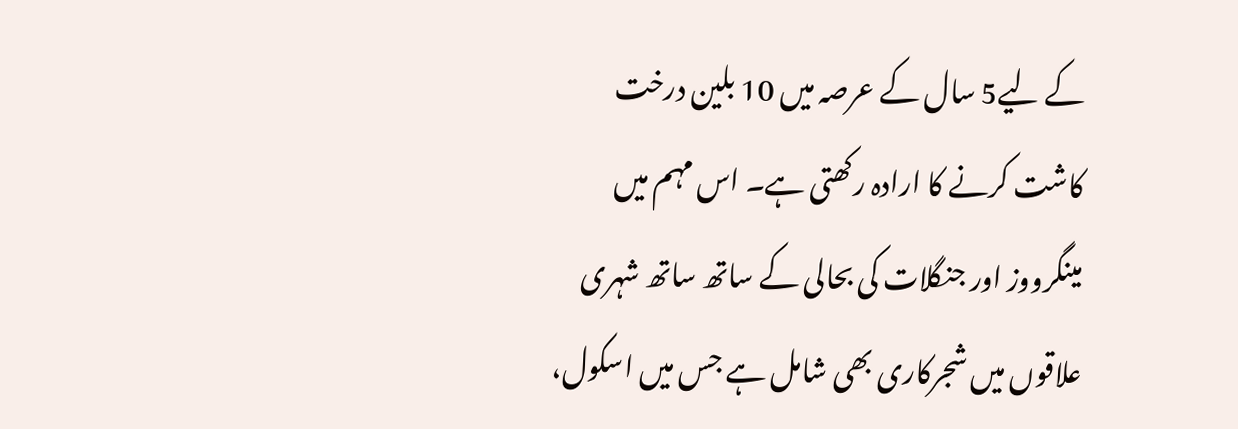کے لیے5 سال کے عرصہ میں 10 بلین درخت کاشت کرنے کا ارادہ رکھتی ہے۔ اس مہم میں مینگرووز اور جنگلات کی بحالی کے ساتھ ساتھ شہری علاقوں میں شجرکاری بھی شامل ہے جس میں اسکول،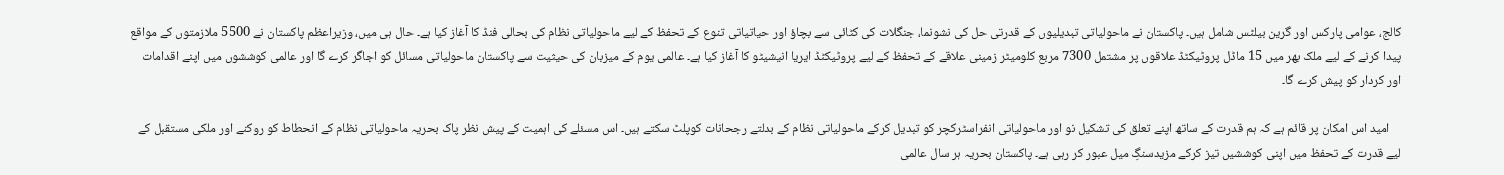کالج، عوامی پارکس اور گرین بیلٹس شامل ہیں۔ پاکستان نے ماحولیاتی تبدیلیوں کے قدرتی حل کی نشونما، جنگلات کی کٹائی سے بچاؤ اور حیاتیاتی تنوع کے تحفظ کے لیے ماحولیاتی نظام کی بحالی فنڈ کا آغاز کیا ہے۔ حال ہی میں، وزیراعظم پاکستان نے 5500 ملازمتوں کے مواقع پیدا کرنے کے لیے ملک بھر میں 15 ماڈل پروٹیکٹڈ علاقوں پر مشتمل 7300 مربع کلومیٹر زمینی علاقے کے تحفظ کے لیے پروٹیکٹڈ ایریا انیشیٹو کا آغاز کیا ہے۔ عالمی یوم کے میزبان کی حیثیت سے پاکستان ماحولیاتی مسائل کو اجاگر کرے گا اور عالمی کوششوں میں اپنے اقدامات اور کردار کو پیش کرے گا۔

    امید اس امکان پر قائم ہے کہ ہم قدرت کے ساتھ اپنے تعلق کی تشکیل نو اور ماحولیاتی انفراسٹرکچر کو تبدیل کرکے ماحولیاتی نظام کے بدلتے رجحانات کوپلٹ سکتے ہیں۔ اس مسئلے کی اہمیت کے پیش نظر پاک بحریہ ماحولیاتی نظام کے انحطاط کو روکنے اور ملکی مستقبل کے لیے قدرت کے تحفظ میں اپنی کوششیں تیز کرکے مزیدسنگِ میل عبور کر رہی ہے۔ پاکستان بحریہ ہر سال عالمی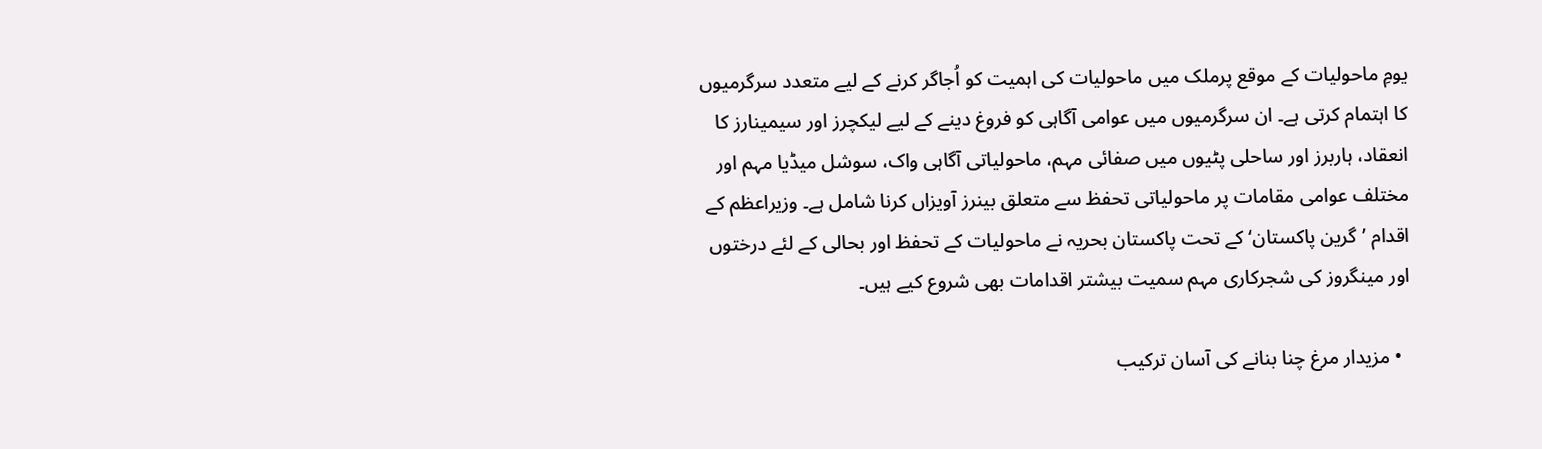یومِ ماحولیات کے موقع پرملک میں ماحولیات کی اہمیت کو اُجاگر کرنے کے لیے متعدد سرگرمیوں کا اہتمام کرتی ہے۔ ان سرگرمیوں میں عوامی آگاہی کو فروغ دینے کے لیے لیکچرز اور سیمینارز کا انعقاد، ہاربرز اور ساحلی پٹیوں میں صفائی مہم، ماحولیاتی آگاہی واک، سوشل میڈیا مہم اور مختلف عوامی مقامات پر ماحولیاتی تحفظ سے متعلق بینرز آویزاں کرنا شامل ہے۔ وزیراعظم کے اقدام ’گرین پاکستان‘ کے تحت پاکستان بحریہ نے ماحولیات کے تحفظ اور بحالی کے لئے درختوں اور مینگروز کی شجرکاری مہم سمیت بیشتر اقدامات بھی شروع کیے ہیں۔

  • مزیدار مرغ چنا بنانے کی آسان ترکیب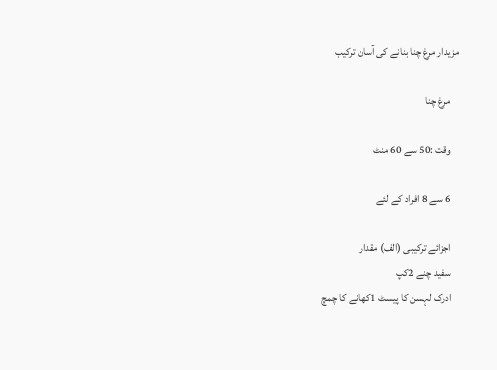مزیدار مرغ چنا بنانے کی آسان ترکیب

    مرغ چنا

    وقت :50 سے 60 منٹ

    6 سے 8 افراد کے لئے

    اجزائے ترکیبی (الف) مقدار
    سفید چنے 2کپ
    ادرک لہسن کا پیسٹ 1کھانے کا چمچ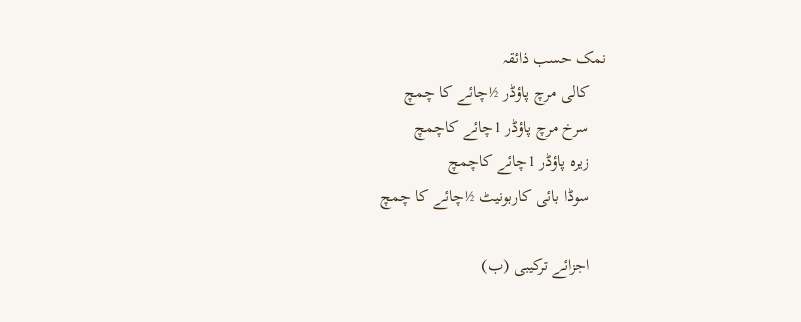نمک حسب ذائقہ
    کالی مرچ پاؤڈر ½چائے کا چمچ
    سرخ مرچ پاؤڈر 1چائے کاچمچ
    زیرہ پاؤڈر 1چائے کاچمچ
    سوڈا بائی کاربونیٹ ½چائے کا چمچ

    اجزائے ترکیبی (ب)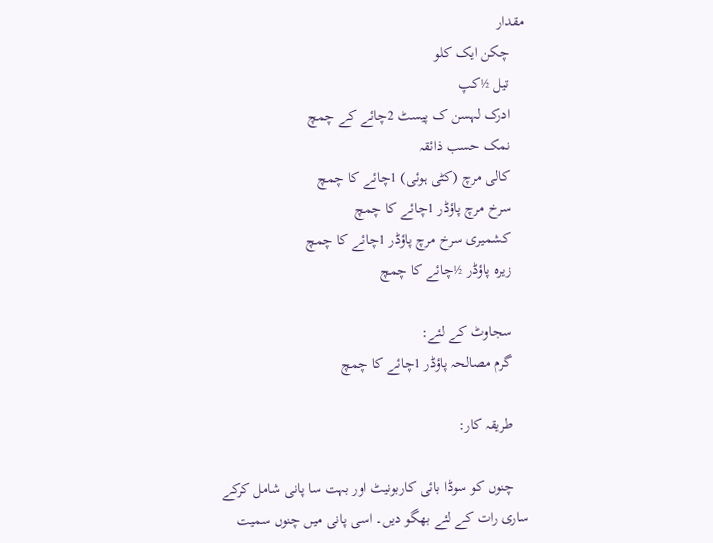مقدار
    چکن ایک کلو
    تیل ½کپ
    ادرک لہسن ک پیسٹ 2چائے کے چمچ
    نمک حسب ذائقہ
    کالی مرچ (کٹی ہوئی) 1چائے کا چمچ
    سرخ مرچ پاؤڈر 1چائے کا چمچ
    کشمیری سرخ مرچ پاؤڈر 1چائے کا چمچ
    زیرہ پاؤڈر ½چائے کا چمچ

    سجاوٹ کے لئے:
    گرم مصالحہ پاؤڈر 1چائے کا چمچ

    طریقہ کار:

    چنوں کو سوڈا بائی کاربونیٹ اور بہت سا پانی شامل کرکے ساری رات کے لئے بھگو دیں۔ اسی پانی میں چنوں سمیت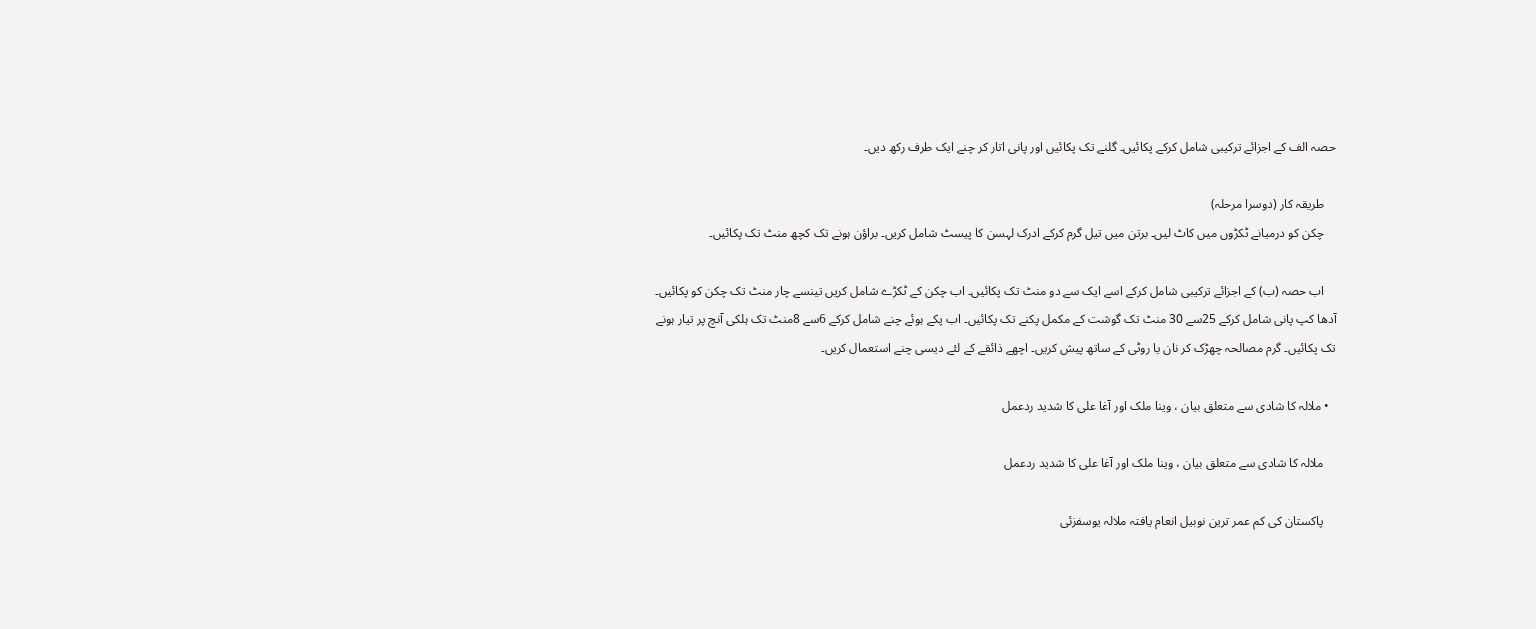حصہ الف کے اجزائے ترکیبی شامل کرکے پکائیں۔ گلنے تک پکائیں اور پانی اتار کر چنے ایک طرف رکھ دیں۔

    طریقہ کار (دوسرا مرحلہ)
    چکن کو درمیانے ٹکڑوں میں کاٹ لیں۔ برتن میں تیل گرم کرکے ادرک لہسن کا پیسٹ شامل کریں۔ براؤن ہونے تک کچھ منٹ تک پکائیں۔

    اب حصہ (ب) کے اجزائے ترکیبی شامل کرکے اسے ایک سے دو منٹ تک پکائیں۔ اب چکن کے ٹکڑے شامل کریں تینسے چار منٹ تک چکن کو پکائیں۔ آدھا کپ پانی شامل کرکے 25سے 30 منٹ تک گوشت کے مکمل پکنے تک پکائیں۔ اب پکے ہوئے چنے شامل کرکے 6سے 8منٹ تک ہلکی آنچ پر تیار ہونے تک پکائیں۔ گرم مصالحہ چھڑک کر نان یا روٹی کے ساتھ پیش کریں۔ اچھے ذائقے کے لئے دیسی چنے استعمال کریں۔

  • ملالہ کا شادی سے متعلق بیان ، وینا ملک اور آغا علی کا شدید ردعمل

    ملالہ کا شادی سے متعلق بیان ، وینا ملک اور آغا علی کا شدید ردعمل

    پاکستان کی کم عمر ترین نوبیل انعام یافتہ ملالہ یوسفزئی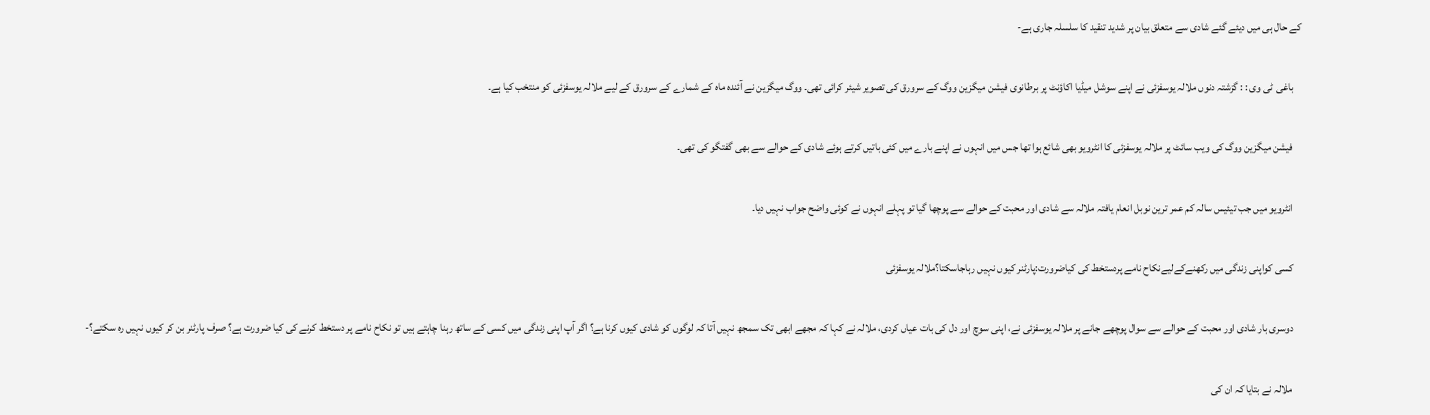کے حال ہی میں دیئے گئے شادی سے متعلق بیان پر شدید تنقید کا سلسلہ جاری ہے-

    باغی ٹی وی : : گزشتہ دنوں ملالہ یوسفزئی نے اپنے سوشل میڈیا اکاؤنٹ پر برطانوی فیشن میگزین ووگ کے سرورق کی تصویر شیئر کرائی تھی۔ ووگ میگزین نے آئندہ ماہ کے شمارے کے سرورق کے لیے ملالہ یوسفزئی کو منتخب کیا ہے۔

    فیشن میگزین ووگ کی ویب سائٹ پر ملالہ یوسفزئی کا انٹرویو بھی شائع ہوا تھا جس میں انہوں نے اپنے بارے میں کئی باتیں کرتے ہوئے شادی کے حوالے سے بھی گفتگو کی تھی۔

    انٹرویو میں جب تیئیس سالہ کم عمر ترین نوبل انعام یافتہ ملالہ سے شادی اور محبت کے حوالے سے پوچھا گیا تو پہلے انہوں نے کوئی واضح جواب نہیں دیا۔

    کسی کواپنی زندگی میں رکھنےکےلیےنکاح نامے پردستخط کی کیاضرورت:پارٹنر کیوں نہیں رہاجاسکتا؟ملالہ یوسفزئی

    دوسری بار شادی اور محبت کے حوالے سے سوال پوچھے جانے پر ملالہ یوسفزئی نے، اپنی سوچ اور دل کی بات عیاں کردی، ملالہ نے کہا کہ مجھے ابھی تک سمجھ نہیں آتا کہ لوگوں کو شادی کیوں کرنا ہے؟ اگر آپ اپنی زندگی میں کسی کے ساتھ رہنا چاہتے ہیں تو نکاح نامے پر دستخط کرنے کی کیا ضرورت ہے؟ صرف پارٹنر بن کر کیوں نہیں رہ سکتے؟-

    ملالہ نے بتایا کہ ان کی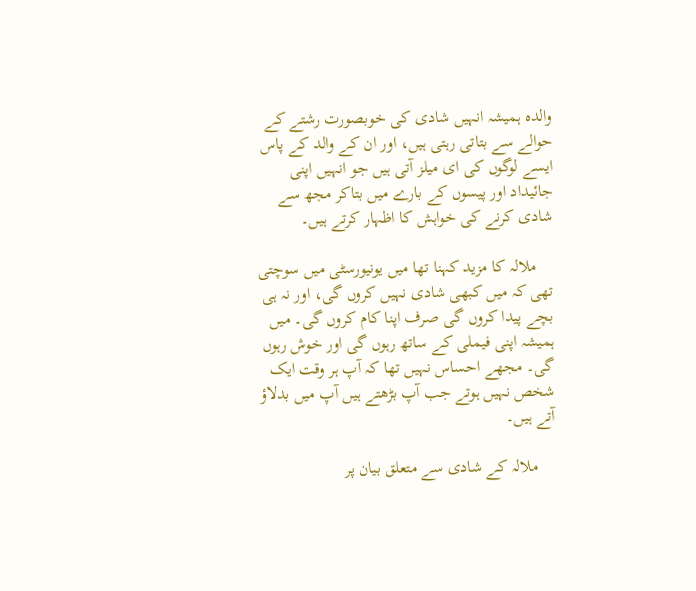والدہ ہمیشہ انہیں شادی کی خوبصورت رشتے کے حوالے سے بتاتی رہتی ہیں، اور ان کے والد کے پاس ایسے لوگوں کی ای میلز آتی ہیں جو انہیں اپنی جائیداد اور پیسوں کے بارے میں بتاکر مجھ سے شادی کرنے کی خواہش کا اظہار کرتے ہیں۔

    ملالہ کا مزید کہنا تھا میں یونیورسٹی میں سوچتی تھی کہ میں کبھی شادی نہیں کروں گی، اور نہ ہی بچے پیدا کروں گی صرف اپنا کام کروں گی۔ میں ہمیشہ اپنی فیملی کے ساتھ رہوں گی اور خوش رہوں گی۔ مجھے احساس نہیں تھا کہ آپ ہر وقت ایک شخص نہیں ہوتے جب آپ بڑھتے ہیں آپ میں بدلاؤ آتے ہیں۔

    ملالہ کے شادی سے متعلق بیان پر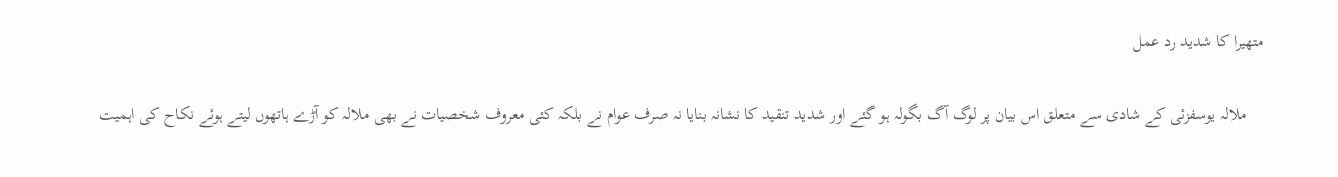متھیرا کا شدید رد عمل

    ملالہ یوسفزئی کے شادی سے متعلق اس بیان پر لوگ آگ بگولہ ہو گئے اور شدید تنقید کا نشانہ بنایا نہ صرف عوام نے بلکہ کئی معروف شخصیات نے بھی ملالہ کو آڑے ہاتھوں لیتے ہوئے نکاح کی اہمیت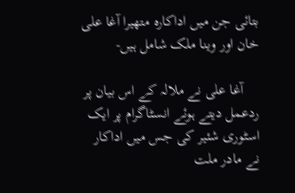بتائی جن میں اداکارہ متھیرا آغا علی خان اور وینا ملک شامل ہیں-

    آغا علی نے ملالہ کے اس بیان پر ردعمل دیتے ہوئے انسٹاگرام پر ایک اسٹوری شئیر کی جس میں اداکار نے مادر ملت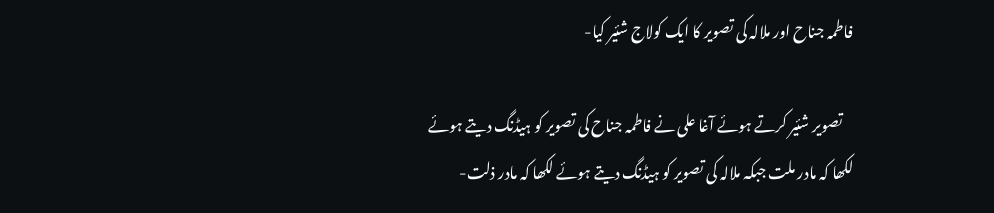فاطمہ جناح اور ملالہ کی تصویر کا ایک کولاج شئیر کیا-

    تصویر شئیر کرتے ہوئے آغا علی نے فاطمہ جناح کی تصویر کو ہیڈنگ دیتے ہوئے لکھا کہ مادر ملت جبکہ ملالہ کی تصویر کو ہیڈنگ دیتے ہوئے لکھا کہ مادر ذلت-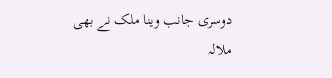دوسری جانب وینا ملک نے بھی ملالہ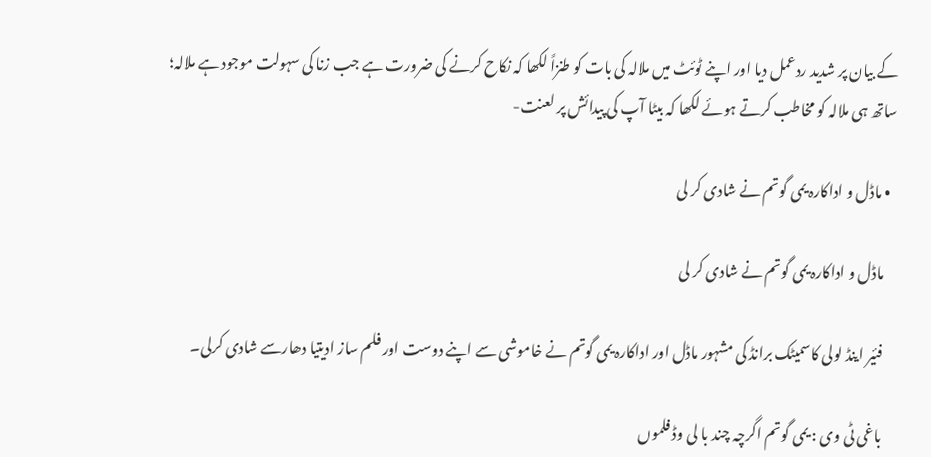کے بیان پر شدید ردعمل دیا اور اپنے ٹوئٹ میں ملالہ کی بات کو طنزاً لکھا کہ نکاح کرنے کی ضرورت ہے جب زنا کی سہولت موجود ہے ملالہ؛ ساتھ ہی ملالہ کو مخاطب کرتے ہوئے لکھا کہ بیٹا آپ کی پیدائش پر لعنت-

  • ماڈل و اداکارہ یمی گوتم نے شادی کر لی

    ماڈل و اداکارہ یمی گوتم نے شادی کر لی

    فئیر اینڈ لولی کاسمیٹک برانڈ کی مشہور ماڈل اور اداکارہ یمی گوتم نے خاموشی سے اپنے دوست اور فلم ساز ادیتیا دھارسے شادی کرلی۔

    باغی ٹی وی : یمی گوتم اگرچہ چند با لی وڈ فلموں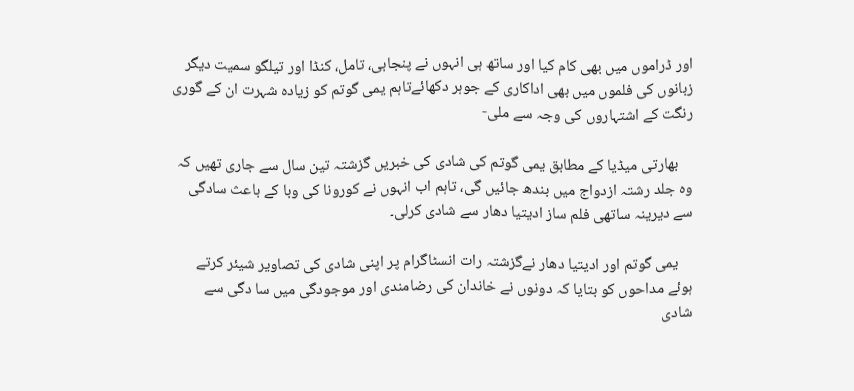اور ڈراموں میں بھی کام کیا اور ساتھ ہی انہوں نے پنجابی، تامل، کنڈا اور تیلگو سمیت دیگر زبانوں کی فلموں میں بھی اداکاری کے جوہر دکھائےتاہم یمی گوتم کو زیادہ شہرت ان کے گوری رنگت کے اشتہاروں کی وجہ سے ملی-

    بھارتی میڈیا کے مطابق یمی گوتم کی شادی کی خبریں گزشتہ تین سال سے جاری تھیں کہ وہ جلد رشتہ ازدواج میں بندھ جائیں گی، تاہم اب انہوں نے کورونا کی وبا کے باعث سادگی سے دیرینہ ساتھی فلم ساز ادیتیا دھار سے شادی کرلی۔

    یمی گوتم اور ادیتیا دھار نےگزشتہ رات انسٹاگرام پر اپنی شادی کی تصاویر شیئر کرتے ہوئے مداحوں کو بتایا کہ دونوں نے خاندان کی رضامندی اور موجودگی میں سا دگی سے شادی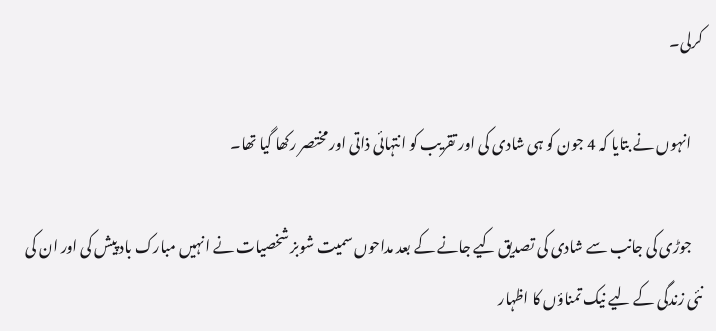کرلی۔

    انہوں نے بتایا کہ 4 جون کو ہی شادی کی اور تقریب کو انتہائی ذاتی اور مختصر رکھا گیا تھا۔

    جوڑی کی جانب سے شادی کی تصدیق کیے جانے کے بعد مداحوں سمیت شوبز شخصیات نے انہیں مبارک باد پیش کی اور ان کی نئی زندگی کے لیے نیک تمناؤں کا اظہار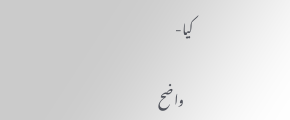کیا-

    واضح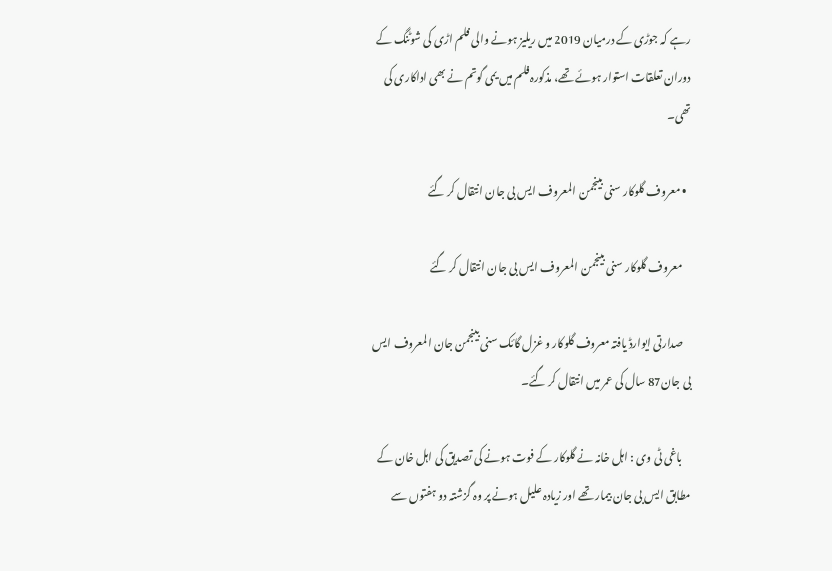رہے کہ جوڑی کے درمیان 2019 میں ریلیز ہونے والی فلم اڑی کی شوٹنگ کے دوران تعلقات استوار ہوئے تھے، مذکورہ فلم میں یمی گوتم نے بھی اداکاری کی تھی۔

  • معروف گلوکار سنی بینجمن المعروف ایس بی جان انتقال کر گئے

    معروف گلوکار سنی بینجمن المعروف ایس بی جان انتقال کر گئے

    صدارتی ایوارڈ یافتہ معروف گلوکار و غزل گائک سنی بینجمن جان المعروف ایس بی جان87 سال کی عمر میں انتقال کر گئے۔

    باغی ٹی وی : اہل خانہ نے گلوکار کے فوت ہونے کی تصدیق کی اہل خان کے مطابق ایس بی جان بیمار تھے اور زیادہ علیل ہونے پر وہ گزشتہ دو ہفتوں سے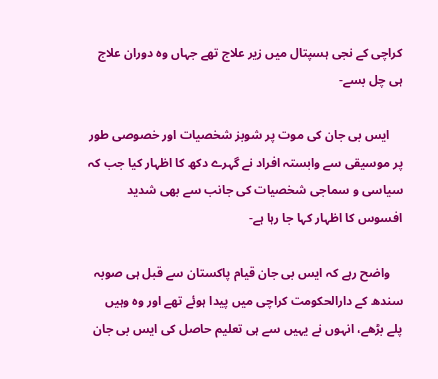کراچی کے نجی ہسپتال میں زیر علاج تھے جہاں وہ دوران علاج ہی چل بسے-

    ایس بی جان کی موت پر شوبز شخصیات اور خصوصی طور پر موسیقی سے وابستہ افراد نے گہرے دکھ کا اظہار کیا جب کہ سیاسی و سماجی شخصیات کی جانب سے بھی شدید افسوس کا اظہار کہا جا رہا ہے-

    واضح رہے کہ ایس بی جان قیام پاکستان سے قبل ہی صوبہ سندھ کے دارالحکومت کراچی میں پیدا ہوئے تھے اور وہ وہیں پلے بڑھے، انہوں نے یہیں سے ہی تعلیم حاصل کی ایس بی جان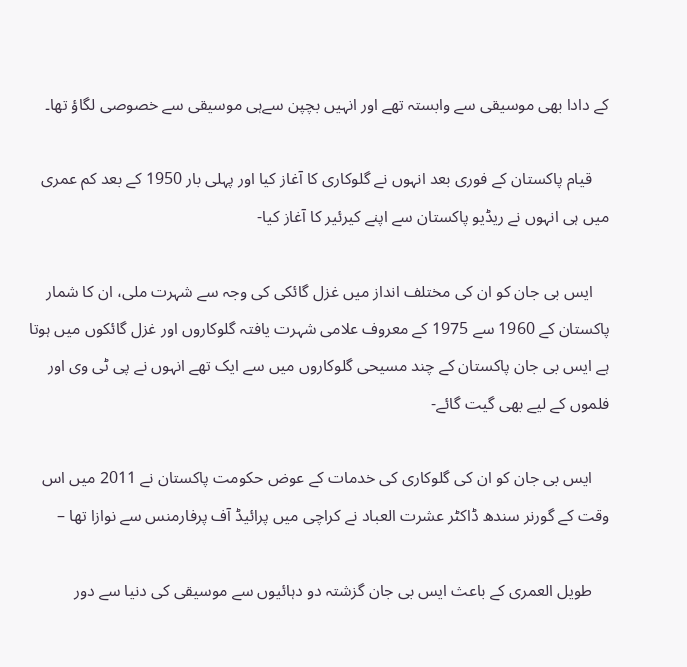کے دادا بھی موسیقی سے وابستہ تھے اور انہیں بچپن سےہی موسیقی سے خصوصی لگاؤ تھا۔

    قیام پاکستان کے فوری بعد انہوں نے گلوکاری کا آغاز کیا اور پہلی بار 1950 کے بعد کم عمری میں ہی انہوں نے ریڈیو پاکستان سے اپنے کیرئیر کا آغاز کیا-

    ایس بی جان کو ان کی مختلف انداز میں غزل گائکی کی وجہ سے شہرت ملی، ان کا شمار پاکستان کے 1960 سے 1975 کے معروف علامی شہرت یافتہ گلوکاروں اور غزل گائکوں میں ہوتا ہے ایس بی جان پاکستان کے چند مسیحی گلوکاروں میں سے ایک تھے انہوں نے پی ٹی وی اور فلموں کے لیے بھی گیت گائے-

    ایس بی جان کو ان کی گلوکاری کی خدمات کے عوض حکومت پاکستان نے 2011 میں اس وقت کے گورنر سندھ ڈاکٹر عشرت العباد نے کراچی میں پرائیڈ آف پرفارمنس سے نوازا تھا –

    طویل العمری کے باعث ایس بی جان گزشتہ دو دہائیوں سے موسیقی کی دنیا سے دور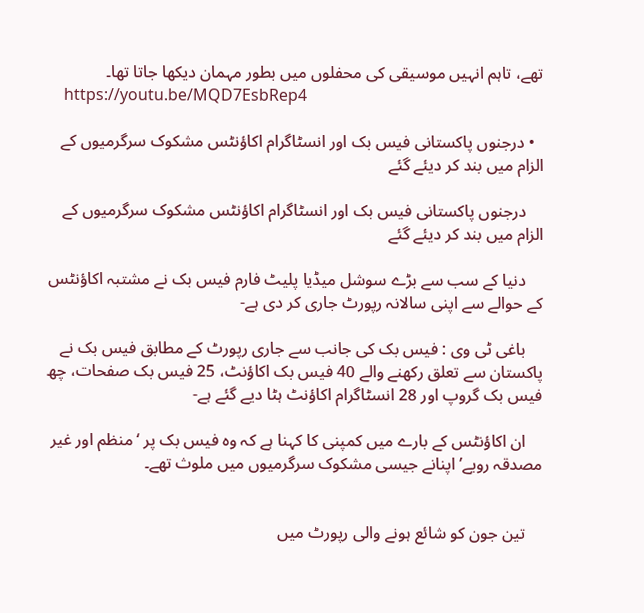تھے، تاہم انہیں موسیقی کی محفلوں میں بطور مہمان دیکھا جاتا تھا۔
    https://youtu.be/MQD7EsbRep4

  • درجنوں پاکستانی فیس بک اور انسٹاگرام اکاؤنٹس مشکوک سرگرمیوں کے الزام میں بند کر دیئے گئے

    درجنوں پاکستانی فیس بک اور انسٹاگرام اکاؤنٹس مشکوک سرگرمیوں کے الزام میں بند کر دیئے گئے

    دنیا کے سب سے بڑے سوشل میڈیا پلیٹ فارم فیس بک نے مشتبہ اکاؤنٹس کے حوالے سے اپنی سالانہ رپورٹ جاری کر دی ہے-

    باغی ٹی وی : فیس بک کی جانب سے جاری رپورٹ کے مطابق فیس بک نے پاکستان سے تعلق رکھنے والے 40 فیس بک اکاؤنٹ، 25 فیس بک صفحات، چھ فیس بک گروپ اور 28 انسٹاگرام اکاؤنٹ ہٹا دیے گئے ہے-

    ان اکاؤنٹس کے بارے میں کمپنی کا کہنا ہے کہ وہ فیس بک پر ‘منظم اور غیر مصدقہ رویے’ اپنانے جیسی مشکوک سرگرمیوں میں ملوث تھے۔


    تین جون کو شائع ہونے والی رپورٹ میں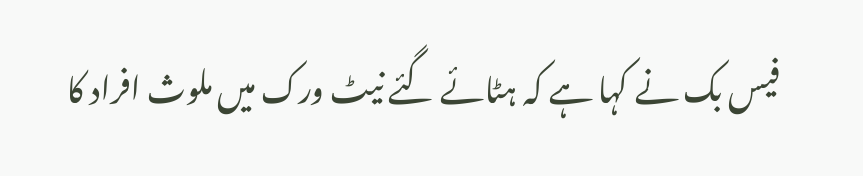فیس بک نے کہا ہے کہ ہٹائے گئے نیٹ ورک میں ملوث افراد کا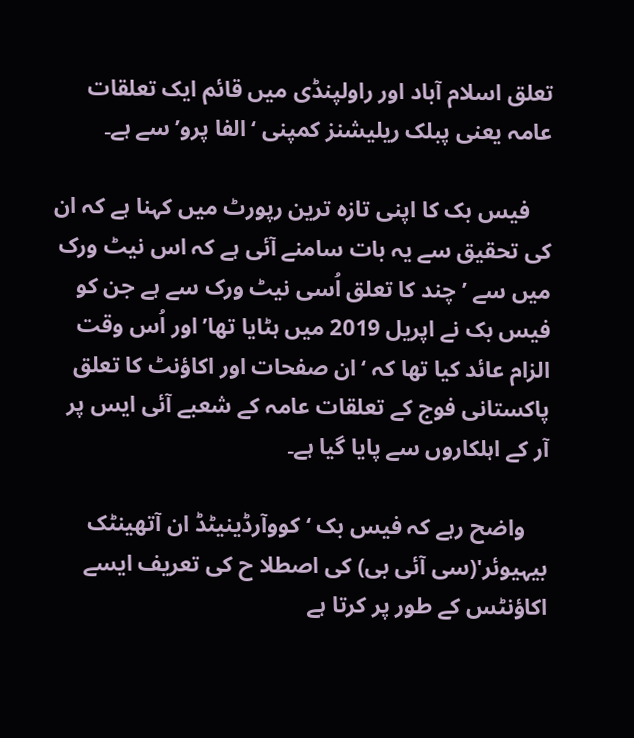تعلق اسلام آباد اور راولپنڈی میں قائم ایک تعلقات عامہ یعنی پبلک ریلیشنز کمپنی ‘الفا پرو’ سے ہے۔

    فیس بک کا اپنی تازہ ترین رپورٹ میں کہنا ہے کہ ان کی تحقیق سے یہ بات سامنے آئی ہے کہ اس نیٹ ورک میں سے ’چند کا تعلق اُسی نیٹ ورک سے ہے جن کو فیس بک نے اپریل 2019 میں ہٹایا تھا’ اور اُس وقت الزام عائد کیا تھا کہ ‘ان صفحات اور اکاؤنٹ کا تعلق پاکستانی فوج کے تعلقات عامہ کے شعبے آئی ایس پر آر کے اہلکاروں سے پایا گیا ہے۔

    واضح رہے کہ فیس بک ‘کووآرڈینیٹڈ ان آتھینٹک بیہیوئر'(سی آئی بی) کی اصطلا ح کی تعریف ایسے اکاؤنٹس کے طور پر کرتا ہے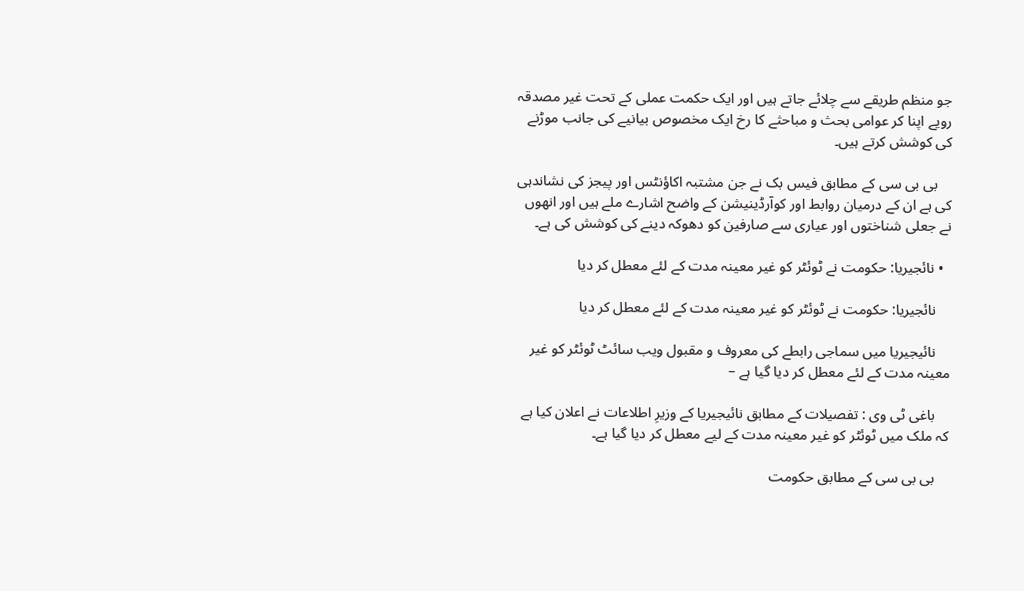جو منظم طریقے سے چلائے جاتے ہیں اور ایک حکمت عملی کے تحت غیر مصدقہ رویے اپنا کر عوامی بحث و مباحثے کا رخ ایک مخصوص بیانیے کی جانب موڑنے کی کوشش کرتے ہیں۔

    بی بی سی کے مطابق فیس بک نے جن مشتبہ اکاؤنٹس اور پیجز کی نشاندہی کی ہے ان کے درمیان روابط اور کوآرڈینیشن کے واضح اشارے ملے ہیں اور انھوں نے جعلی شناختوں اور عیاری سے صارفین کو دھوکہ دینے کی کوشش کی ہے۔

  • نائجیریا: حکومت نے ٹوئٹر کو غیر معینہ مدت کے لئے معطل کر دیا

    نائجیریا: حکومت نے ٹوئٹر کو غیر معینہ مدت کے لئے معطل کر دیا

    نائیجیریا میں سماجی رابطے کی معروف و مقبول ویب سائٹ ٹوئٹر کو غیر معینہ مدت کے لئے معطل کر دیا گیا ہے –

    باغی ٹی وی : تفصیلات کے مطابق نائیجیریا کے وزیرِ اطلاعات نے اعلان کیا ہے کہ ملک میں ٹوئٹر کو غیر معینہ مدت کے لیے معطل کر دیا گیا ہے۔

    بی بی سی کے مطابق حکومت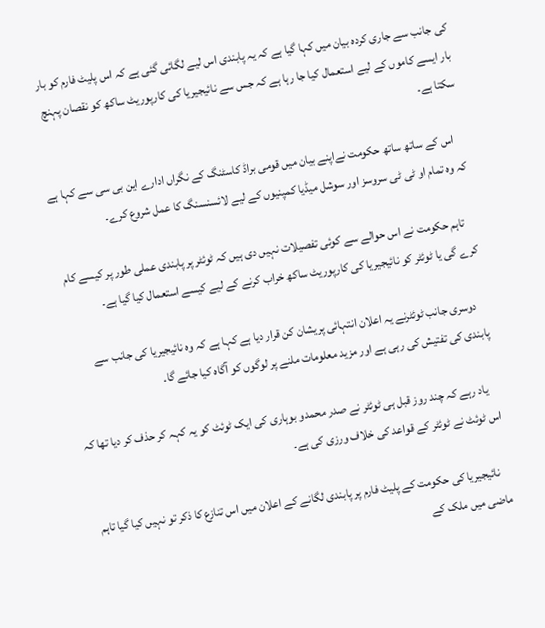کی جانب سے جاری کردہ بیان میں کہا گیا ہے کہ یہ پابندی اس لیے لگائی گئی ہے کہ اس پلیٹ فارم کو بار بار ایسے کاموں کے لیے استعمال کیا جا رہا ہے کہ جس سے نائیجیریا کی کارپوریٹ ساکھ کو نقصان پہنچ سکتا ہے۔

    اس کے ساتھ ساتھ حکومت نےاپنے بیان میں قومی براڈ کاسٹنگ کے نگراں ادارے این بی سی سے کہا ہے کہ وہ تمام او ٹی ٹی سروسز اور سوشل میڈیا کمپنیوں کے لیے لائسنسنگ کا عمل شروع کرے۔

    تاہم حکومت نے اس حوالے سے کوئی تفصیلات نہیں دی ہیں کہ ٹوئٹر پر پابندی عملی طور پر کیسے کام کرے گی یا ٹوئٹر کو نائیجیریا کی کارپوریٹ ساکھ خراب کرنے کے لیے کیسے استعمال کیا گیا ہے۔

    دوسری جانب ٹوئٹرنے یہ اعلان انتہائی پریشان کن قرار دیا ہے کہا ہے کہ وہ نائیجیریا کی جانب سے پابندی کی تفتیش کی رہی ہے اور مزید معلومات ملنے پر لوگوں کو آگاہ کیا جائے گا۔

    یاد رہے کہ چند روز قبل ہی ٹوئٹر نے صدر محمدو بوہاری کی ایک ٹوئٹ کو یہ کہہ کر حذف کر دیا تھا کہ اس ٹوئٹ نے ٹوئٹر کے قواعد کی خلاف ورزی کی ہے۔

    نائیجیریا کی حکومت کے پلیٹ فارم پر پابندی لگانے کے اعلان میں اس تنازع کا ذکر تو نہیں کیا گیا تاہم ماضی میں ملک کے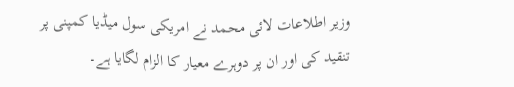وزیر اطلاعات لائی محمد نے امریکی سول میڈیا کمپنی پر تنقید کی اور ان پر دوہرے معیار کا الزام لگایا ہے۔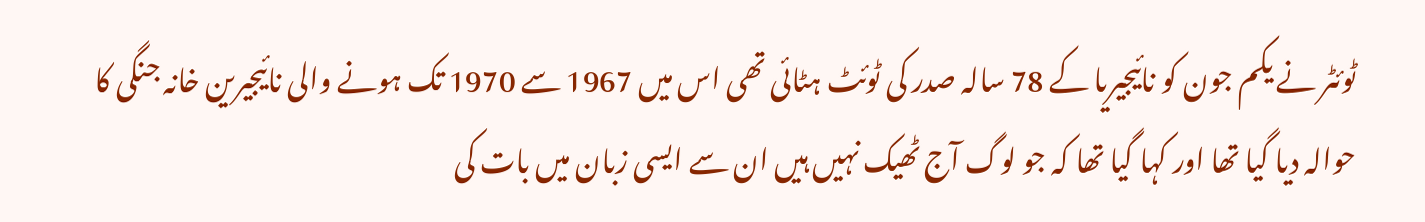ٹوئٹر نے یکم جون کو نائیجیریا کے 78 سالہ صدر کی ٹوئٹ ہٹائی تھی اس میں 1967 سے 1970 تک ہونے والی نائیجیرین خانہ جنگی کا حوالہ دیا گیا تھا اور کہا گیا تھا کہ جو لوگ آج ٹھیک نہیں ہیں ان سے ایسی زبان میں بات کی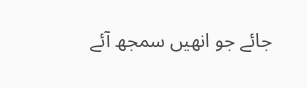جائے جو انھیں سمجھ آئے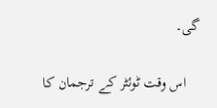گی۔

    اس وقت ٹوئٹر کے ترجمان کا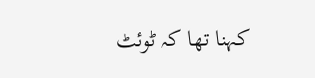کہنا تھا کہ ٹوئٹ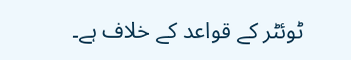ٹوئٹر کے قواعد کے خلاف ہے۔